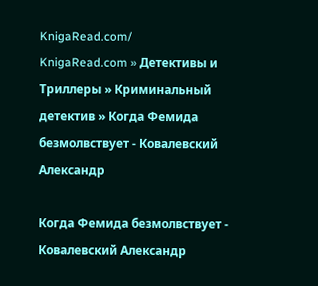KnigaRead.com/
KnigaRead.com » Детективы и Триллеры » Криминальный детектив » Когда Фемида безмолвствует - Ковалевский Александр

Когда Фемида безмолвствует - Ковалевский Александр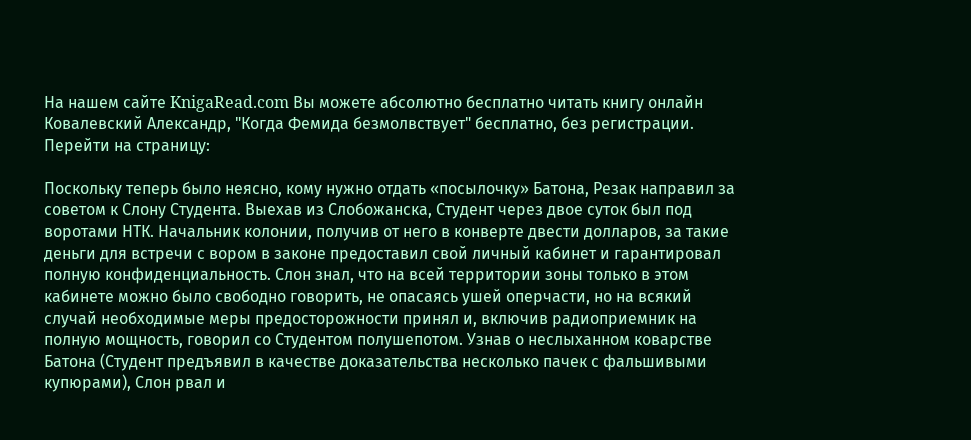На нашем сайте KnigaRead.com Вы можете абсолютно бесплатно читать книгу онлайн Ковалевский Александр, "Когда Фемида безмолвствует" бесплатно, без регистрации.
Перейти на страницу:

Поскольку теперь было неясно, кому нужно отдать «посылочку» Батона, Резак направил за советом к Слону Студента. Выехав из Слобожанска, Студент через двое суток был под воротами НТК. Начальник колонии, получив от него в конверте двести долларов, за такие деньги для встречи с вором в законе предоставил свой личный кабинет и гарантировал полную конфиденциальность. Слон знал, что на всей территории зоны только в этом кабинете можно было свободно говорить, не опасаясь ушей оперчасти, но на всякий случай необходимые меры предосторожности принял и, включив радиоприемник на полную мощность, говорил со Студентом полушепотом. Узнав о неслыханном коварстве Батона (Студент предъявил в качестве доказательства несколько пачек с фальшивыми купюрами), Слон рвал и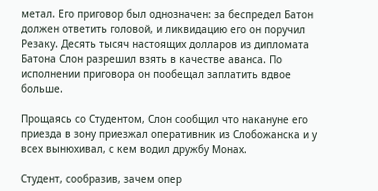метал. Его приговор был однозначен: за беспредел Батон должен ответить головой, и ликвидацию его он поручил Резаку. Десять тысяч настоящих долларов из дипломата Батона Слон разрешил взять в качестве аванса. По исполнении приговора он пообещал заплатить вдвое больше.

Прощаясь со Студентом, Слон сообщил что накануне его приезда в зону приезжал оперативник из Слобожанска и у всех вынюхивал, с кем водил дружбу Монах.

Студент, сообразив, зачем опер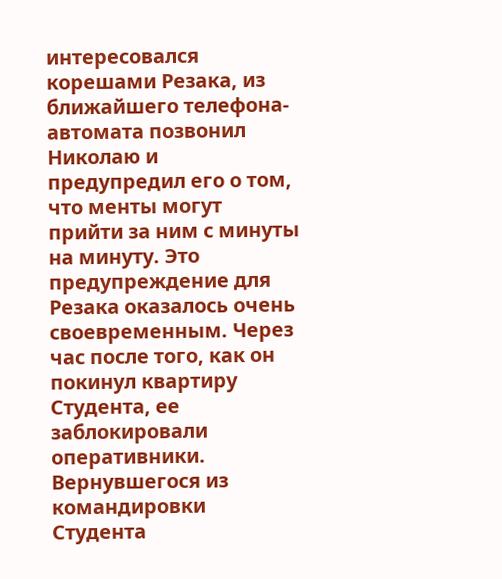интересовался корешами Резака, из ближайшего телефона-автомата позвонил Николаю и предупредил его о том, что менты могут прийти за ним с минуты на минуту. Это предупреждение для Резака оказалось очень своевременным. Через час после того, как он покинул квартиру Студента, ее заблокировали оперативники. Вернувшегося из командировки Студента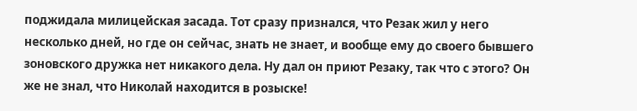поджидала милицейская засада. Тот сразу признался, что Резак жил у него несколько дней, но где он сейчас, знать не знает, и вообще ему до своего бывшего зоновского дружка нет никакого дела. Ну дал он приют Резаку, так что с этого? Он же не знал, что Николай находится в розыске!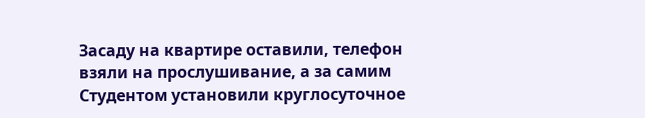Засаду на квартире оставили, телефон взяли на прослушивание, а за самим Студентом установили круглосуточное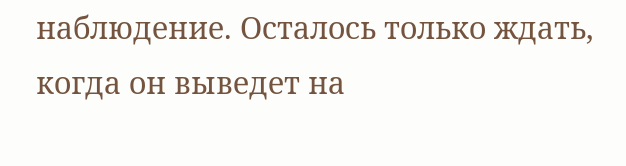наблюдение. Осталось только ждать, когда он выведет на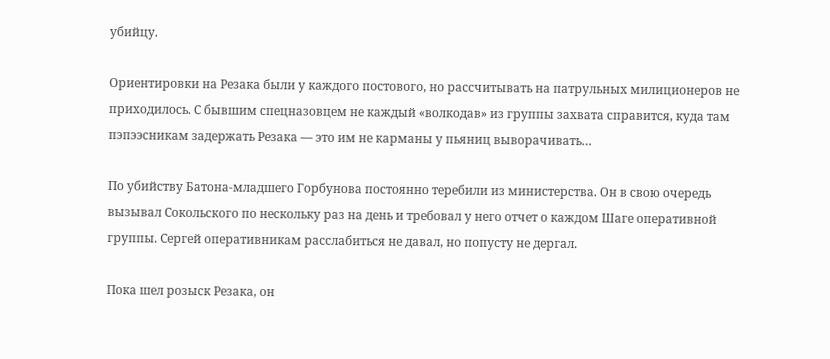убийцу.

Ориентировки на Резака были у каждого постового, но рассчитывать на патрульных милиционеров не приходилось. С бывшим спецназовцем не каждый «волкодав» из группы захвата справится, куда там пэпээсникам задержать Резака — это им не карманы у пьяниц выворачивать…

По убийству Батона-младшего Горбунова постоянно теребили из министерства. Он в свою очередь вызывал Сокольского по нескольку раз на день и требовал у него отчет о каждом Шаге оперативной группы. Сергей оперативникам расслабиться не давал, но попусту не дергал.

Пока шел розыск Резака, он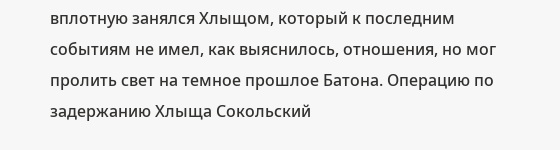вплотную занялся Хлыщом, который к последним событиям не имел, как выяснилось, отношения, но мог пролить свет на темное прошлое Батона. Операцию по задержанию Хлыща Сокольский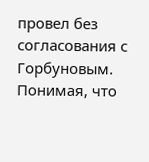провел без согласования с Горбуновым. Понимая, что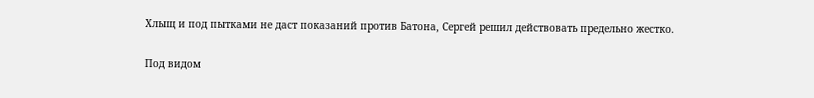Хлыщ и под пытками не даст показаний против Батона, Сергей решил действовать предельно жестко.

Под видом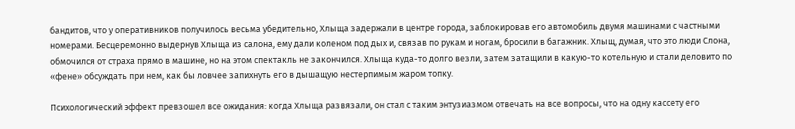бандитов, что у оперативников получилось весьма убедительно, Хлыща задержали в центре города, заблокировав его автомобиль двумя машинами с частными номерами. Бесцеремонно выдернув Хлыща из салона, ему дали коленом под дых и, связав по рукам и ногам, бросили в багажник. Хлыщ, думая, что это люди Слона, обмочился от страха прямо в машине, но на этом спектакль не закончился. Хлыща куда-то долго везли, затем затащили в какую-то котельную и стали деловито по «фене» обсуждать при нем, как бы ловчее запихнуть его в дышащую нестерпимым жаром топку.

Психологический эффект превзошел все ожидания: когда Хлыща развязали, он стал с таким энтузиазмом отвечать на все вопросы, что на одну кассету его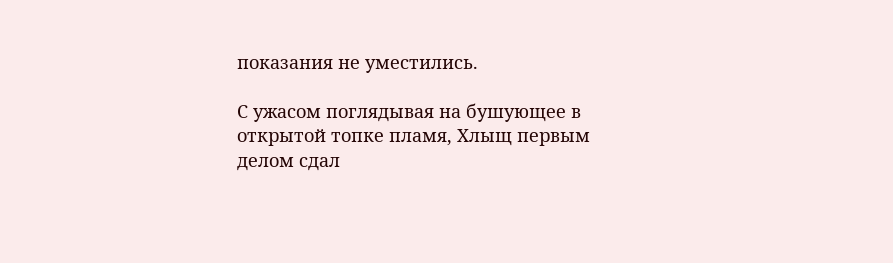показания не уместились.

С ужасом поглядывая на бушующее в открытой топке пламя, Хлыщ первым делом сдал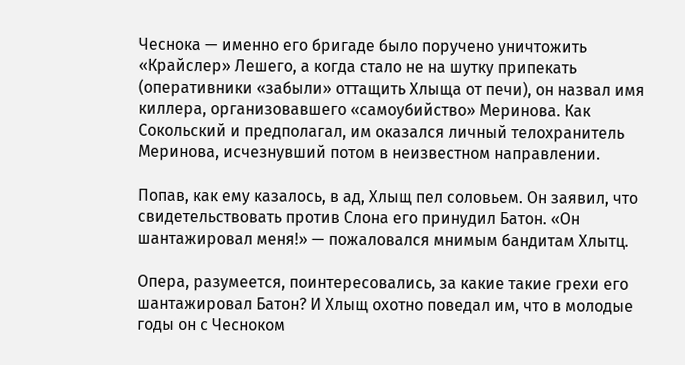Чеснока — именно его бригаде было поручено уничтожить «Крайслер» Лешего, а когда стало не на шутку припекать (оперативники «забыли» оттащить Хлыща от печи), он назвал имя киллера, организовавшего «самоубийство» Меринова. Как Сокольский и предполагал, им оказался личный телохранитель Меринова, исчезнувший потом в неизвестном направлении.

Попав, как ему казалось, в ад, Хлыщ пел соловьем. Он заявил, что свидетельствовать против Слона его принудил Батон. «Он шантажировал меня!» — пожаловался мнимым бандитам Хлытц.

Опера, разумеется, поинтересовались, за какие такие грехи его шантажировал Батон? И Хлыщ охотно поведал им, что в молодые годы он с Чесноком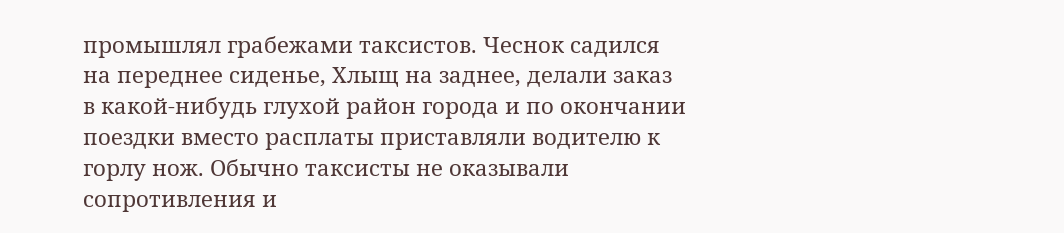промышлял грабежами таксистов. Чеснок садился на переднее сиденье, Хлыщ на заднее, делали заказ в какой-нибудь глухой район города и по окончании поездки вместо расплаты приставляли водителю к горлу нож. Обычно таксисты не оказывали сопротивления и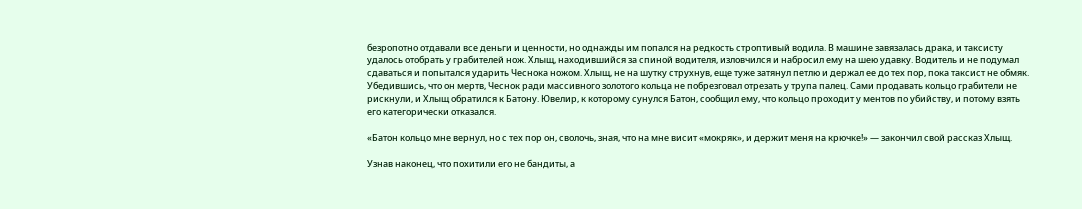безропотно отдавали все деньги и ценности, но однажды им попался на редкость строптивый водила. В машине завязалась драка, и таксисту удалось отобрать у грабителей нож. Хлыщ, находившийся за спиной водителя, изловчился и набросил ему на шею удавку. Водитель и не подумал сдаваться и попытался ударить Чеснока ножом. Хлыщ, не на шутку струхнув, еще туже затянул петлю и держал ее до тех пор, пока таксист не обмяк. Убедившись, что он мертв, Чеснок ради массивного золотого кольца не побрезговал отрезать у трупа палец. Сами продавать кольцо грабители не рискнули, и Хлыщ обратился к Батону. Ювелир, к которому сунулся Батон, сообщил ему, что кольцо проходит у ментов по убийству, и потому взять его категорически отказался.

«Батон кольцо мне вернул, но с тех пор он, сволочь, зная, что на мне висит «мокряк», и держит меня на крючке!» — закончил свой рассказ Хлыщ.

Узнав наконец, что похитили его не бандиты, а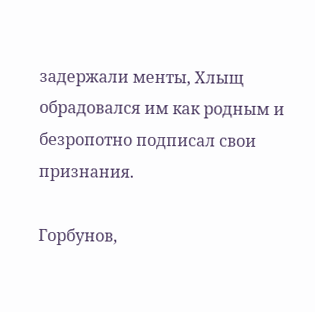задержали менты, Хлыщ обрадовался им как родным и безропотно подписал свои признания.

Горбунов,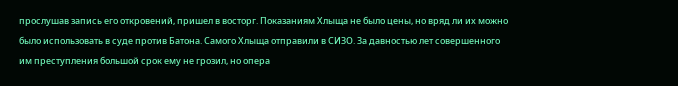прослушав запись его откровений, пришел в восторг. Показаниям Хлыща не было цены, но вряд ли их можно было использовать в суде против Батона. Самого Хлыща отправили в СИЗО. За давностью лет совершенного им преступления большой срок ему не грозил, но опера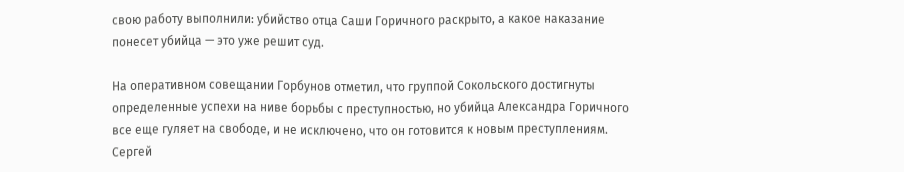свою работу выполнили: убийство отца Саши Горичного раскрыто, а какое наказание понесет убийца — это уже решит суд.

На оперативном совещании Горбунов отметил, что группой Сокольского достигнуты определенные успехи на ниве борьбы с преступностью, но убийца Александра Горичного все еще гуляет на свободе, и не исключено, что он готовится к новым преступлениям. Сергей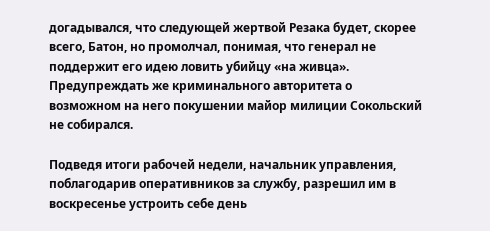догадывался, что следующей жертвой Резака будет, скорее всего, Батон, но промолчал, понимая, что генерал не поддержит его идею ловить убийцу «на живца». Предупреждать же криминального авторитета о возможном на него покушении майор милиции Сокольский не собирался.

Подведя итоги рабочей недели, начальник управления, поблагодарив оперативников за службу, разрешил им в воскресенье устроить себе день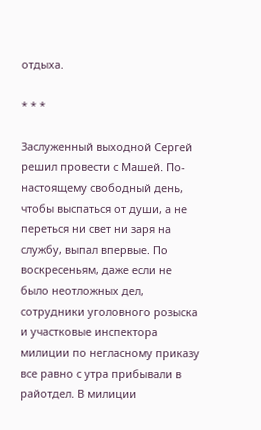отдыха.

* * *

Заслуженный выходной Сергей решил провести с Машей. По-настоящему свободный день, чтобы выспаться от души, а не переться ни свет ни заря на службу, выпал впервые. По воскресеньям, даже если не было неотложных дел, сотрудники уголовного розыска и участковые инспектора милиции по негласному приказу все равно с утра прибывали в райотдел. В милиции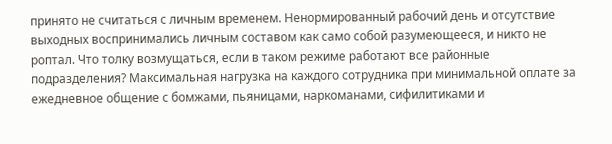принято не считаться с личным временем. Ненормированный рабочий день и отсутствие выходных воспринимались личным составом как само собой разумеющееся, и никто не роптал. Что толку возмущаться, если в таком режиме работают все районные подразделения? Максимальная нагрузка на каждого сотрудника при минимальной оплате за ежедневное общение с бомжами, пьяницами, наркоманами, сифилитиками и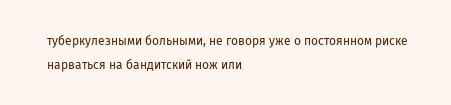туберкулезными больными, не говоря уже о постоянном риске нарваться на бандитский нож или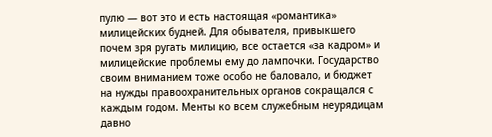пулю — вот это и есть настоящая «романтика» милицейских будней. Для обывателя, привыкшего почем зря ругать милицию, все остается «за кадром» и милицейские проблемы ему до лампочки. Государство своим вниманием тоже особо не баловало, и бюджет на нужды правоохранительных органов сокращался с каждым годом. Менты ко всем служебным неурядицам давно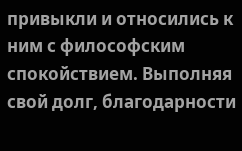привыкли и относились к ним с философским спокойствием. Выполняя свой долг, благодарности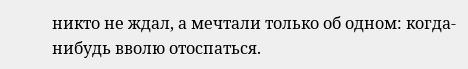никто не ждал, а мечтали только об одном: когда-нибудь вволю отоспаться.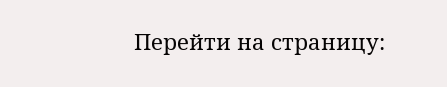Перейти на страницу: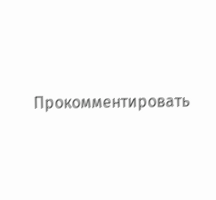Прокомментировать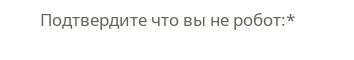Подтвердите что вы не робот:*